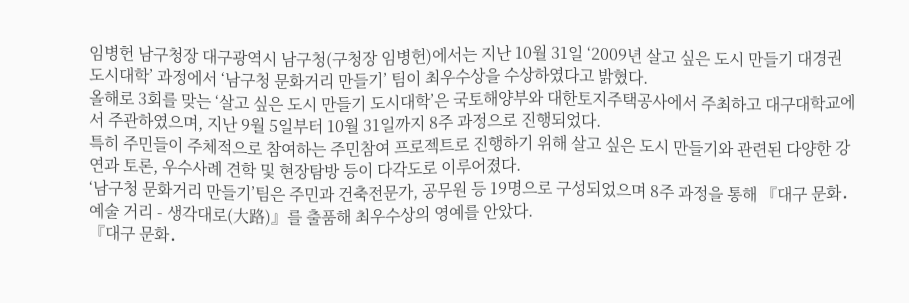임병헌 남구청장 대구광역시 남구청(구청장 임병헌)에서는 지난 10월 31일 ‘2009년 살고 싶은 도시 만들기 대경권 도시대학’ 과정에서 ‘남구청 문화거리 만들기’ 팀이 최우수상을 수상하였다고 밝혔다.
올해로 3회를 맞는 ‘살고 싶은 도시 만들기 도시대학’은 국토해양부와 대한토지주택공사에서 주최하고 대구대학교에서 주관하였으며, 지난 9월 5일부터 10월 31일까지 8주 과정으로 진행되었다.
특히 주민들이 주체적으로 참여하는 주민참여 프로젝트로 진행하기 위해 살고 싶은 도시 만들기와 관련된 다양한 강연과 토론, 우수사례 견학 및 현장탐방 등이 다각도로 이루어졌다.
‘남구청 문화거리 만들기’팀은 주민과 건축전문가, 공무원 등 19명으로 구성되었으며 8주 과정을 통해 『대구 문화․예술 거리 - 생각대로(大路)』를 출품해 최우수상의 영예를 안았다.
『대구 문화․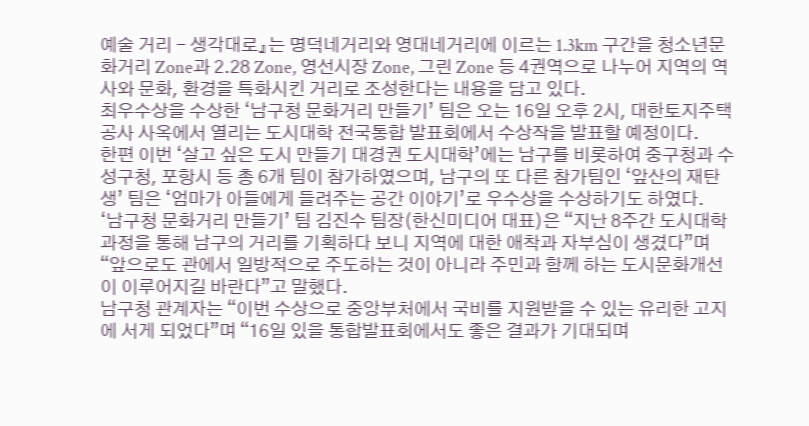예술 거리 - 생각대로』는 명덕네거리와 영대네거리에 이르는 1.3km 구간을 청소년문화거리 Zone과 2․28 Zone, 영선시장 Zone, 그린 Zone 등 4권역으로 나누어 지역의 역사와 문화, 환경을 특화시킨 거리로 조성한다는 내용을 담고 있다.
최우수상을 수상한 ‘남구청 문화거리 만들기’ 팀은 오는 16일 오후 2시, 대한토지주택공사 사옥에서 열리는 도시대학 전국통합 발표회에서 수상작을 발표할 예정이다.
한편 이번 ‘살고 싶은 도시 만들기 대경권 도시대학’에는 남구를 비롯하여 중구청과 수성구청, 포항시 등 총 6개 팀이 참가하였으며, 남구의 또 다른 참가팀인 ‘앞산의 재탄생’ 팀은 ‘엄마가 아들에게 들려주는 공간 이야기’로 우수상을 수상하기도 하였다.
‘남구청 문화거리 만들기’ 팀 김진수 팀장(한신미디어 대표)은 “지난 8주간 도시대학 과정을 통해 남구의 거리를 기획하다 보니 지역에 대한 애착과 자부심이 생겼다”며 “앞으로도 관에서 일방적으로 주도하는 것이 아니라 주민과 함께 하는 도시문화개선이 이루어지길 바란다”고 말했다.
남구청 관계자는 “이번 수상으로 중앙부처에서 국비를 지원받을 수 있는 유리한 고지에 서게 되었다”며 “16일 있을 통합발표회에서도 좋은 결과가 기대되며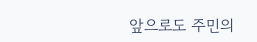앞으로도 주민의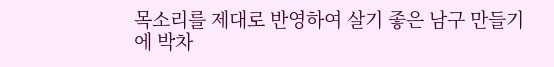목소리를 제대로 반영하여 살기 좋은 남구 만들기에 박차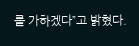를 가하겠다”고 밝혔다.